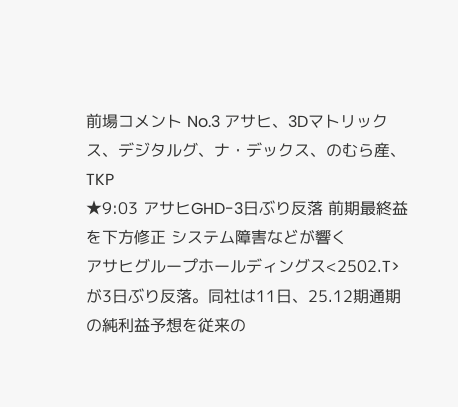前場コメント No.3 アサヒ、3Dマトリックス、デジタルグ、ナ・デックス、のむら産、TKP
★9:03 アサヒGHD-3日ぶり反落 前期最終益を下方修正 システム障害などが響く
アサヒグループホールディングス<2502.T>が3日ぶり反落。同社は11日、25.12期通期の純利益予想を従来の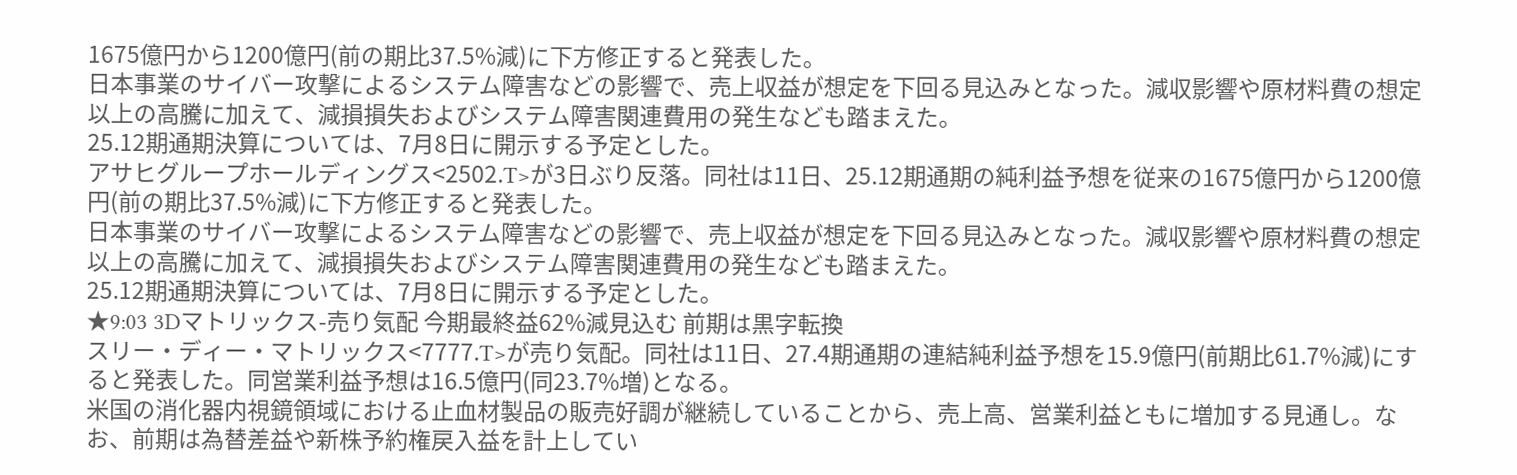1675億円から1200億円(前の期比37.5%減)に下方修正すると発表した。
日本事業のサイバー攻撃によるシステム障害などの影響で、売上収益が想定を下回る見込みとなった。減収影響や原材料費の想定以上の高騰に加えて、減損損失およびシステム障害関連費用の発生なども踏まえた。
25.12期通期決算については、7月8日に開示する予定とした。
アサヒグループホールディングス<2502.T>が3日ぶり反落。同社は11日、25.12期通期の純利益予想を従来の1675億円から1200億円(前の期比37.5%減)に下方修正すると発表した。
日本事業のサイバー攻撃によるシステム障害などの影響で、売上収益が想定を下回る見込みとなった。減収影響や原材料費の想定以上の高騰に加えて、減損損失およびシステム障害関連費用の発生なども踏まえた。
25.12期通期決算については、7月8日に開示する予定とした。
★9:03 3Dマトリックス-売り気配 今期最終益62%減見込む 前期は黒字転換
スリー・ディー・マトリックス<7777.T>が売り気配。同社は11日、27.4期通期の連結純利益予想を15.9億円(前期比61.7%減)にすると発表した。同営業利益予想は16.5億円(同23.7%増)となる。
米国の消化器内視鏡領域における止血材製品の販売好調が継続していることから、売上高、営業利益ともに増加する見通し。なお、前期は為替差益や新株予約権戻入益を計上してい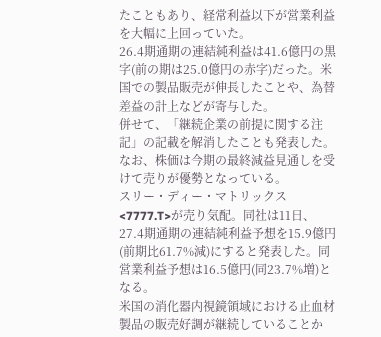たこともあり、経常利益以下が営業利益を大幅に上回っていた。
26.4期通期の連結純利益は41.6億円の黒字(前の期は25.0億円の赤字)だった。米国での製品販売が伸長したことや、為替差益の計上などが寄与した。
併せて、「継続企業の前提に関する注記」の記載を解消したことも発表した。なお、株価は今期の最終減益見通しを受けて売りが優勢となっている。
スリー・ディー・マトリックス<7777.T>が売り気配。同社は11日、27.4期通期の連結純利益予想を15.9億円(前期比61.7%減)にすると発表した。同営業利益予想は16.5億円(同23.7%増)となる。
米国の消化器内視鏡領域における止血材製品の販売好調が継続していることか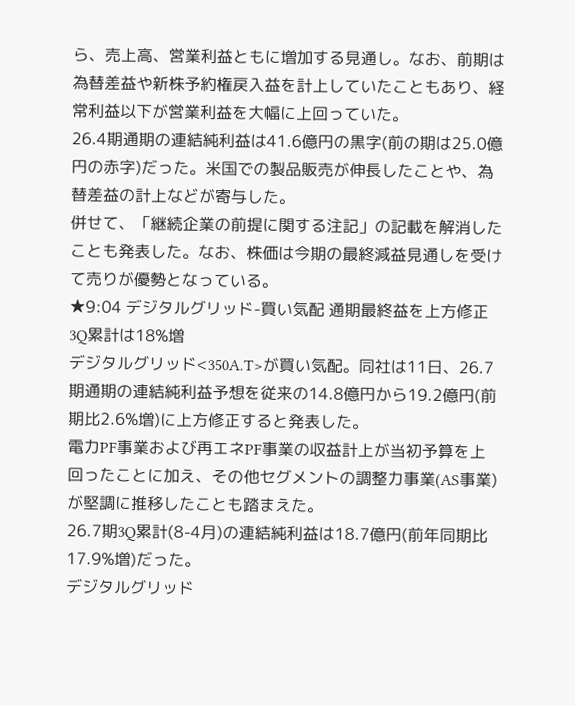ら、売上高、営業利益ともに増加する見通し。なお、前期は為替差益や新株予約権戻入益を計上していたこともあり、経常利益以下が営業利益を大幅に上回っていた。
26.4期通期の連結純利益は41.6億円の黒字(前の期は25.0億円の赤字)だった。米国での製品販売が伸長したことや、為替差益の計上などが寄与した。
併せて、「継続企業の前提に関する注記」の記載を解消したことも発表した。なお、株価は今期の最終減益見通しを受けて売りが優勢となっている。
★9:04 デジタルグリッド-買い気配 通期最終益を上方修正 3Q累計は18%増
デジタルグリッド<350A.T>が買い気配。同社は11日、26.7期通期の連結純利益予想を従来の14.8億円から19.2億円(前期比2.6%増)に上方修正すると発表した。
電力PF事業および再エネPF事業の収益計上が当初予算を上回ったことに加え、その他セグメントの調整力事業(AS事業)が堅調に推移したことも踏まえた。
26.7期3Q累計(8-4月)の連結純利益は18.7億円(前年同期比17.9%増)だった。
デジタルグリッド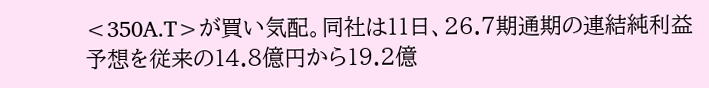<350A.T>が買い気配。同社は11日、26.7期通期の連結純利益予想を従来の14.8億円から19.2億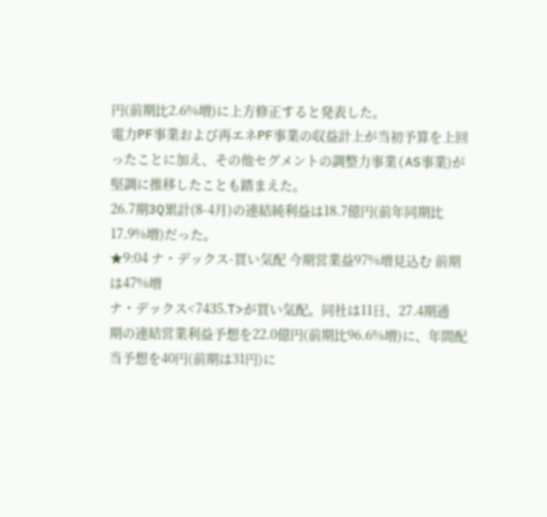円(前期比2.6%増)に上方修正すると発表した。
電力PF事業および再エネPF事業の収益計上が当初予算を上回ったことに加え、その他セグメントの調整力事業(AS事業)が堅調に推移したことも踏まえた。
26.7期3Q累計(8-4月)の連結純利益は18.7億円(前年同期比17.9%増)だった。
★9:04 ナ・デックス-買い気配 今期営業益97%増見込む 前期は47%増
ナ・デックス<7435.T>が買い気配。同社は11日、27.4期通期の連結営業利益予想を22.0億円(前期比96.6%増)に、年間配当予想を40円(前期は31円)に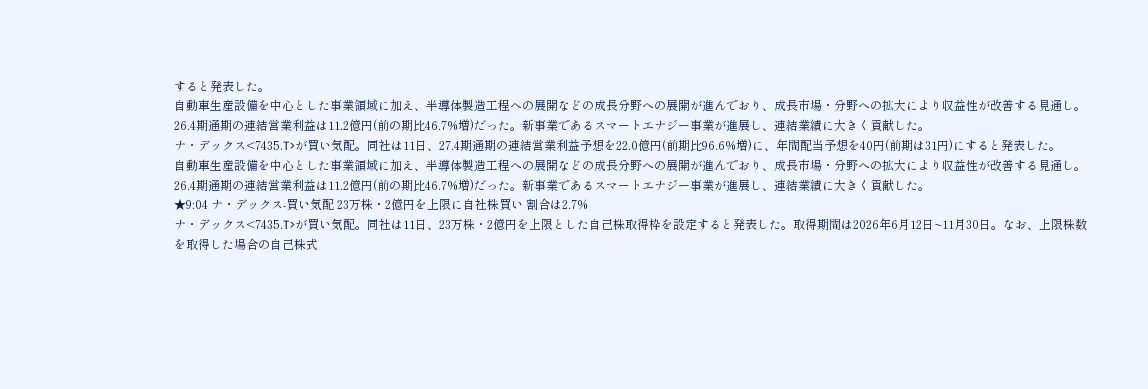すると発表した。
自動車生産設備を中心とした事業領域に加え、半導体製造工程への展開などの成長分野への展開が進んでおり、成長市場・分野への拡大により収益性が改善する見通し。
26.4期通期の連結営業利益は11.2億円(前の期比46.7%増)だった。新事業であるスマートエナジー事業が進展し、連結業績に大きく貢献した。
ナ・デックス<7435.T>が買い気配。同社は11日、27.4期通期の連結営業利益予想を22.0億円(前期比96.6%増)に、年間配当予想を40円(前期は31円)にすると発表した。
自動車生産設備を中心とした事業領域に加え、半導体製造工程への展開などの成長分野への展開が進んでおり、成長市場・分野への拡大により収益性が改善する見通し。
26.4期通期の連結営業利益は11.2億円(前の期比46.7%増)だった。新事業であるスマートエナジー事業が進展し、連結業績に大きく貢献した。
★9:04 ナ・デックス-買い気配 23万株・2億円を上限に自社株買い 割合は2.7%
ナ・デックス<7435.T>が買い気配。同社は11日、23万株・2億円を上限とした自己株取得枠を設定すると発表した。取得期間は2026年6月12日~11月30日。なお、上限株数を取得した場合の自己株式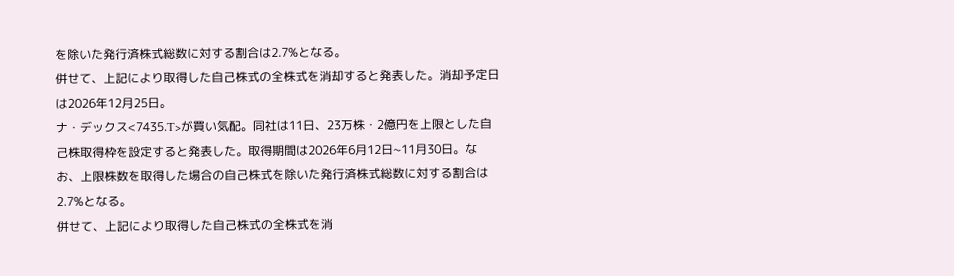を除いた発行済株式総数に対する割合は2.7%となる。
併せて、上記により取得した自己株式の全株式を消却すると発表した。消却予定日は2026年12月25日。
ナ・デックス<7435.T>が買い気配。同社は11日、23万株・2億円を上限とした自己株取得枠を設定すると発表した。取得期間は2026年6月12日~11月30日。なお、上限株数を取得した場合の自己株式を除いた発行済株式総数に対する割合は2.7%となる。
併せて、上記により取得した自己株式の全株式を消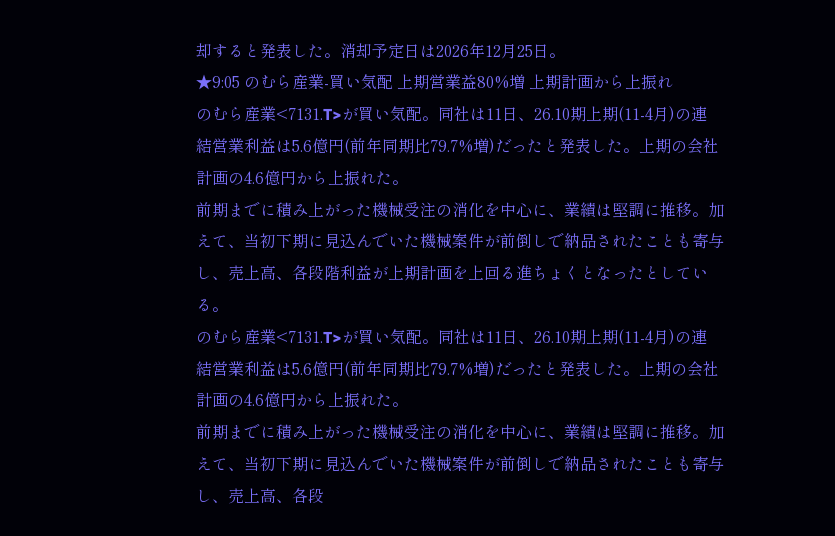却すると発表した。消却予定日は2026年12月25日。
★9:05 のむら産業-買い気配 上期営業益80%増 上期計画から上振れ
のむら産業<7131.T>が買い気配。同社は11日、26.10期上期(11-4月)の連結営業利益は5.6億円(前年同期比79.7%増)だったと発表した。上期の会社計画の4.6億円から上振れた。
前期までに積み上がった機械受注の消化を中心に、業績は堅調に推移。加えて、当初下期に見込んでいた機械案件が前倒しで納品されたことも寄与し、売上高、各段階利益が上期計画を上回る進ちょくとなったとしている。
のむら産業<7131.T>が買い気配。同社は11日、26.10期上期(11-4月)の連結営業利益は5.6億円(前年同期比79.7%増)だったと発表した。上期の会社計画の4.6億円から上振れた。
前期までに積み上がった機械受注の消化を中心に、業績は堅調に推移。加えて、当初下期に見込んでいた機械案件が前倒しで納品されたことも寄与し、売上高、各段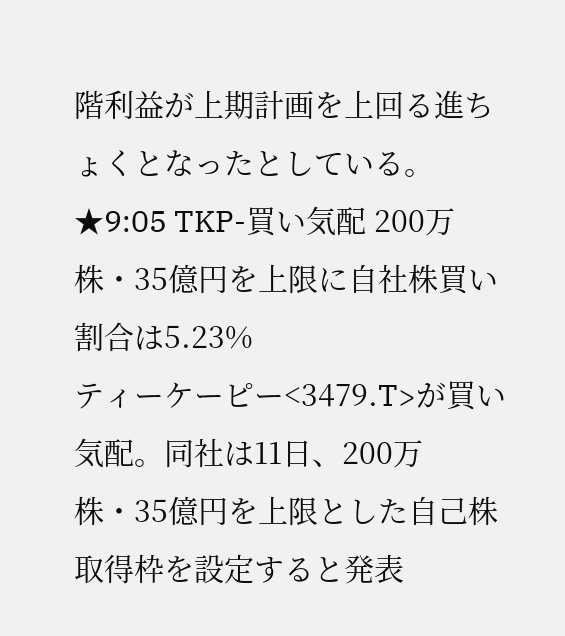階利益が上期計画を上回る進ちょくとなったとしている。
★9:05 TKP-買い気配 200万株・35億円を上限に自社株買い 割合は5.23%
ティーケーピー<3479.T>が買い気配。同社は11日、200万株・35億円を上限とした自己株取得枠を設定すると発表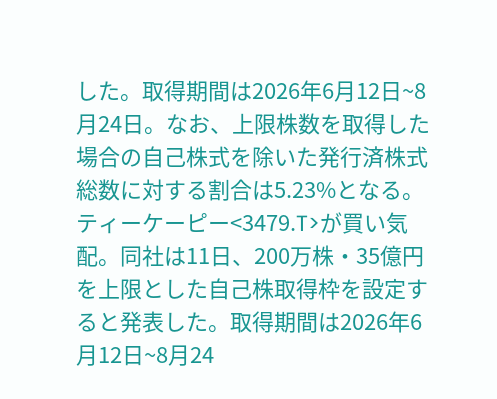した。取得期間は2026年6月12日~8月24日。なお、上限株数を取得した場合の自己株式を除いた発行済株式総数に対する割合は5.23%となる。
ティーケーピー<3479.T>が買い気配。同社は11日、200万株・35億円を上限とした自己株取得枠を設定すると発表した。取得期間は2026年6月12日~8月24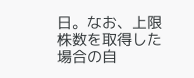日。なお、上限株数を取得した場合の自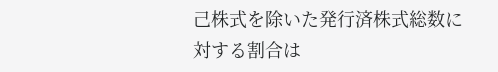己株式を除いた発行済株式総数に対する割合は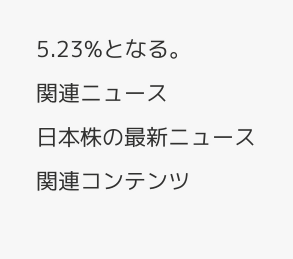5.23%となる。
関連ニュース
日本株の最新ニュース
関連コンテンツ